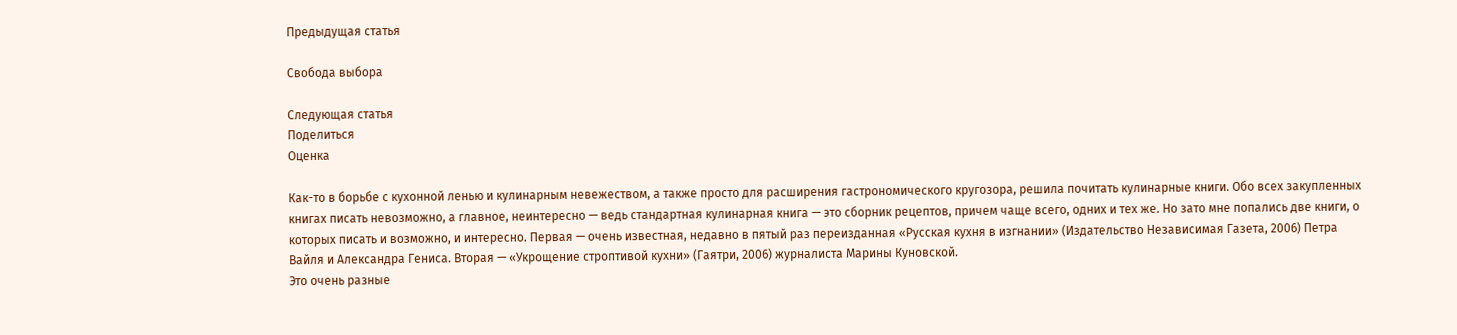Предыдущая статья

Свобода выбора

Следующая статья
Поделиться
Оценка

Как-то в борьбе с кухонной ленью и кулинарным невежеством, а также просто для расширения гастрономического кругозора, решила почитать кулинарные книги. Обо всех закупленных книгах писать невозможно, а главное, неинтересно — ведь стандартная кулинарная книга — это сборник рецептов, причем чаще всего, одних и тех же. Но зато мне попались две книги, о которых писать и возможно, и интересно. Первая — очень известная, недавно в пятый раз переизданная «Русская кухня в изгнании» (Издательство Независимая Газета, 2006) Петра Вайля и Александра Гениса. Вторая — «Укрощение строптивой кухни» (Гаятри, 2006) журналиста Марины Куновской.
Это очень разные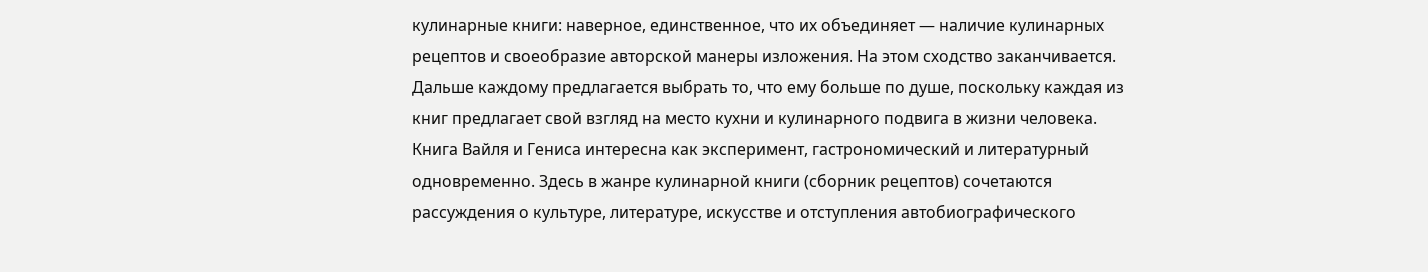кулинарные книги: наверное, единственное, что их объединяет — наличие кулинарных рецептов и своеобразие авторской манеры изложения. На этом сходство заканчивается. Дальше каждому предлагается выбрать то, что ему больше по душе, поскольку каждая из книг предлагает свой взгляд на место кухни и кулинарного подвига в жизни человека.
Книга Вайля и Гениса интересна как эксперимент, гастрономический и литературный одновременно. Здесь в жанре кулинарной книги (сборник рецептов) сочетаются рассуждения о культуре, литературе, искусстве и отступления автобиографического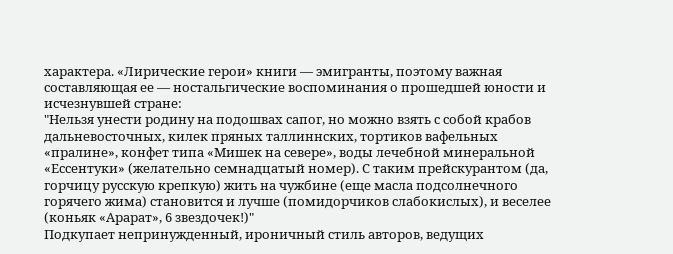характера. «Лирические герои» книги — эмигранты, поэтому важная составляющая ее — ностальгические воспоминания о прошедшей юности и исчезнувшей стране:
"Нельзя унести родину на подошвах сапог, но можно взять с собой крабов дальневосточных, килек пряных таллиннских, тортиков вафельных «пралине», конфет типа «Мишек на севере», воды лечебной минеральной «Ессентуки» (желательно семнадцатый номер). С таким прейскурантом (да, горчицу русскую крепкую) жить на чужбине (еще масла подсолнечного горячего жима) становится и лучше (помидорчиков слабокислых), и веселее (коньяк «Арарат», 6 звездочек!)"
Подкупает непринужденный, ироничный стиль авторов, ведущих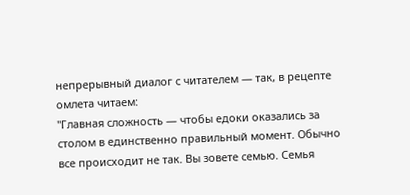непрерывный диалог с читателем — так, в рецепте омлета читаем:
"Главная сложность — чтобы едоки оказались за столом в единственно правильный момент. Обычно все происходит не так. Вы зовете семью. Семья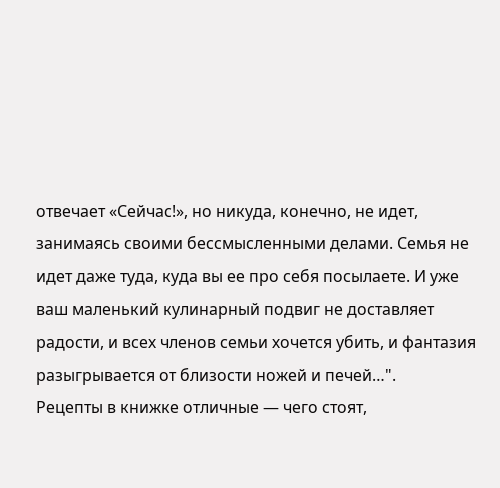отвечает «Сейчас!», но никуда, конечно, не идет, занимаясь своими бессмысленными делами. Семья не идет даже туда, куда вы ее про себя посылаете. И уже ваш маленький кулинарный подвиг не доставляет радости, и всех членов семьи хочется убить, и фантазия разыгрывается от близости ножей и печей…".
Рецепты в книжке отличные — чего стоят,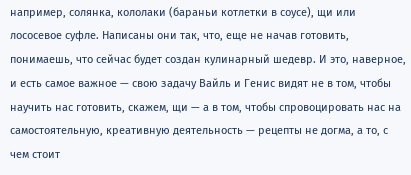например, солянка, кололаки (бараньи котлетки в соусе), щи или лососевое суфле. Написаны они так, что, еще не начав готовить, понимаешь, что сейчас будет создан кулинарный шедевр. И это, наверное, и есть самое важное — свою задачу Вайль и Генис видят не в том, чтобы научить нас готовить, скажем, щи — а в том, чтобы спровоцировать нас на самостоятельную, креативную деятельность — рецепты не догма, а то, с чем стоит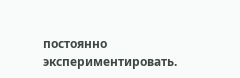постоянно экспериментировать.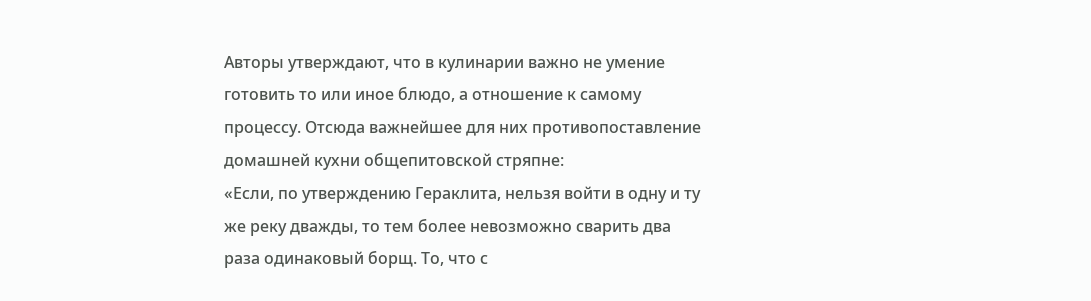Авторы утверждают, что в кулинарии важно не умение готовить то или иное блюдо, а отношение к самому процессу. Отсюда важнейшее для них противопоставление домашней кухни общепитовской стряпне:
«Если, по утверждению Гераклита, нельзя войти в одну и ту же реку дважды, то тем более невозможно сварить два раза одинаковый борщ. То, что с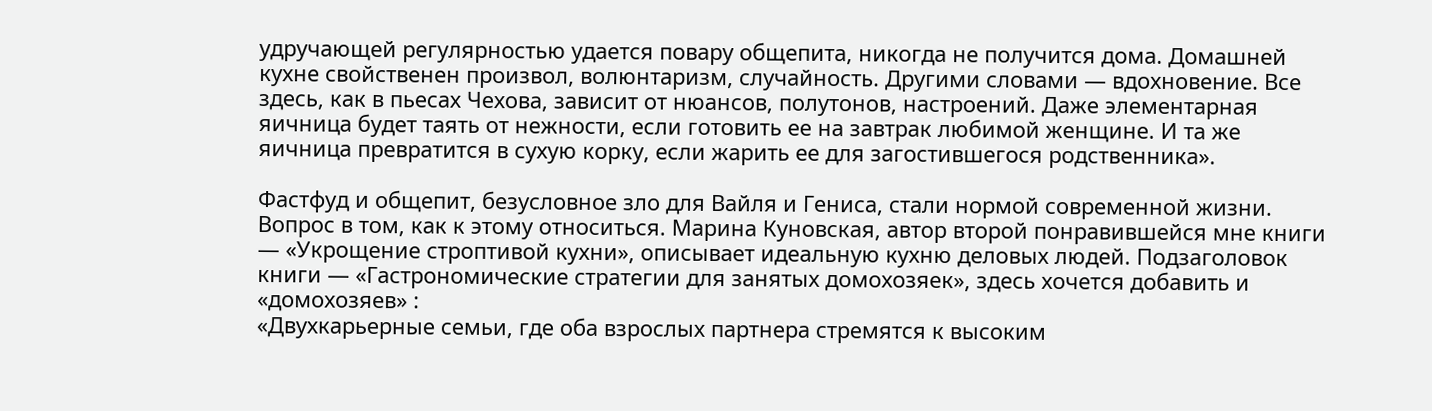удручающей регулярностью удается повару общепита, никогда не получится дома. Домашней кухне свойственен произвол, волюнтаризм, случайность. Другими словами — вдохновение. Все здесь, как в пьесах Чехова, зависит от нюансов, полутонов, настроений. Даже элементарная яичница будет таять от нежности, если готовить ее на завтрак любимой женщине. И та же яичница превратится в сухую корку, если жарить ее для загостившегося родственника».

Фастфуд и общепит, безусловное зло для Вайля и Гениса, стали нормой современной жизни. Вопрос в том, как к этому относиться. Марина Куновская, автор второй понравившейся мне книги — «Укрощение строптивой кухни», описывает идеальную кухню деловых людей. Подзаголовок книги — «Гастрономические стратегии для занятых домохозяек», здесь хочется добавить и «домохозяев» :
«Двухкарьерные семьи, где оба взрослых партнера стремятся к высоким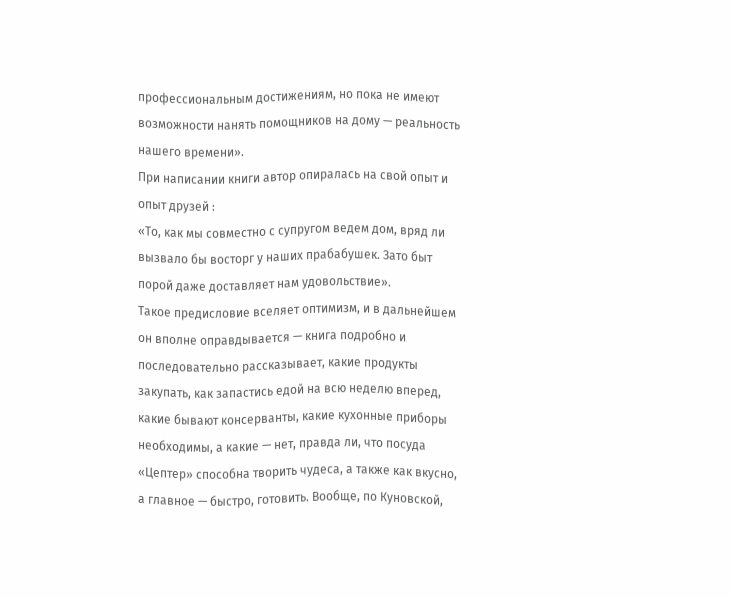профессиональным достижениям, но пока не имеют возможности нанять помощников на дому — реальность нашего времени».
При написании книги автор опиралась на свой опыт и опыт друзей :
«То, как мы совместно с супругом ведем дом, вряд ли вызвало бы восторг у наших прабабушек. Зато быт порой даже доставляет нам удовольствие».
Такое предисловие вселяет оптимизм, и в дальнейшем он вполне оправдывается — книга подробно и последовательно рассказывает, какие продукты закупать, как запастись едой на всю неделю вперед, какие бывают консерванты, какие кухонные приборы необходимы, а какие — нет, правда ли, что посуда «Цептер» способна творить чудеса, а также как вкусно, а главное — быстро, готовить. Вообще, по Куновской,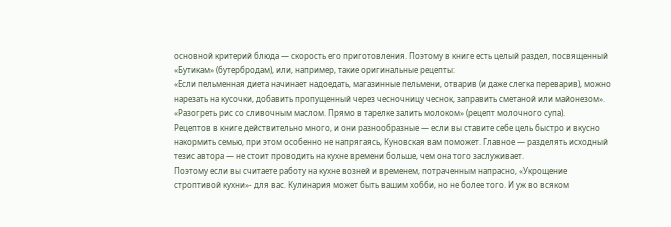основной критерий блюда — скорость его приготовления. Поэтому в книге есть целый раздел, посвященный «Бутикам» (бутербродам), или, например, такие оригинальные рецепты:
«Если пельменная диета начинает надоедать, магазинные пельмени, отварив (и даже слегка переварив), можно нарезать на кусочки, добавить пропущенный через чесночницу чеснок, заправить сметаной или майонезом». «Разогреть рис со сливочным маслом. Прямо в тарелке залить молоком» (рецепт молочного супа).
Рецептов в книге действительно много, и они разнообразные — если вы ставите себе цель быстро и вкусно накормить семью, при этом особенно не напрягаясь, Куновская вам поможет. Главное — разделять исходный тезис автора — не стоит проводить на кухне времени больше, чем она того заслуживает.
Поэтому если вы считаете работу на кухне возней и временем, потраченным напрасно, «Укрощение строптивой кухни»- для вас. Кулинария может быть вашим хобби, но не более того. И уж во всяком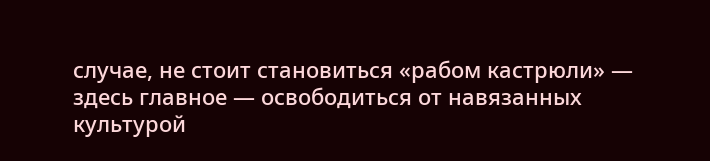случае, не стоит становиться «рабом кастрюли» — здесь главное — освободиться от навязанных культурой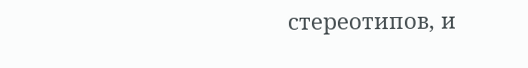стереотипов, и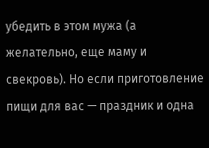убедить в этом мужа (а желательно, еще маму и свекровь). Но если приготовление пищи для вас — праздник и одна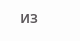из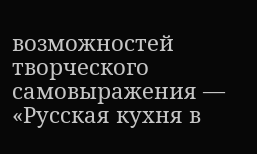возможностей творческого самовыражения — «Русская кухня в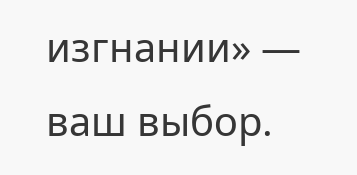изгнании» — ваш выбор.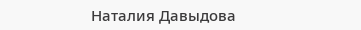Наталия Давыдова